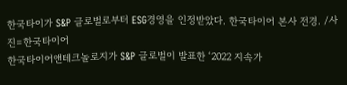한국타이가 S&P 글로벌로부터 ESG경영을 인정받았다. 한국타이어 본사 전경. /사진=한국타이어
한국타이어앤테크놀로지가 S&P 글로벌이 발표한 ‘2022 지속가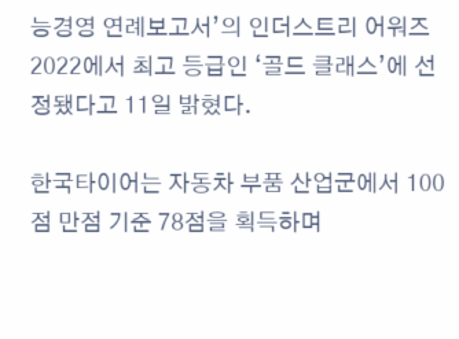능경영 연례보고서’의 인더스트리 어워즈 2022에서 최고 등급인 ‘골드 클래스’에 선정됐다고 11일 밝혔다.

한국타이어는 자동차 부품 산업군에서 100점 만점 기준 78점을 획득하며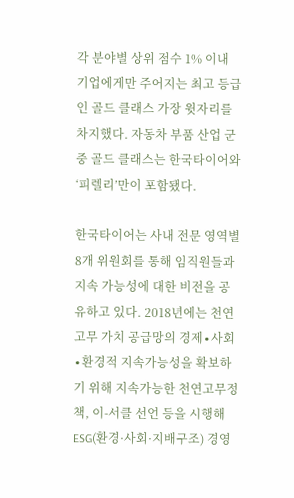각 분야별 상위 점수 1% 이내 기업에게만 주어지는 최고 등급인 골드 클래스 가장 윗자리를 차지했다. 자동차 부품 산업 군 중 골드 클래스는 한국타이어와 ‘피렐리’만이 포함됐다.

한국타이어는 사내 전문 영역별 8개 위원회를 통해 임직원들과 지속 가능성에 대한 비전을 공유하고 있다. 2018년에는 천연고무 가치 공급망의 경제∙사회∙환경적 지속가능성을 확보하기 위해 지속가능한 천연고무정책, 이-서클 선언 등을 시행해 ESG(환경·사회·지배구조) 경영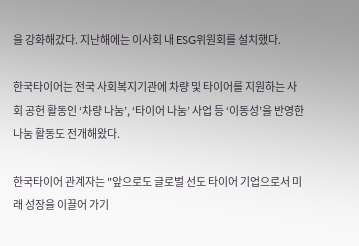을 강화해갔다. 지난해에는 이사회 내 ESG위원회를 설치했다.

한국타이어는 전국 사회복지기관에 차량 및 타이어를 지원하는 사회 공헌 활동인 ‘차량 나눔’, ‘타이어 나눔’ 사업 등 ‘이동성’을 반영한 나눔 활동도 전개해왔다.

한국타이어 관계자는 "앞으로도 글로벌 선도 타이어 기업으로서 미래 성장을 이끌어 가기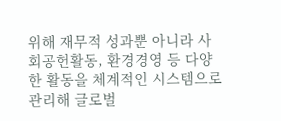위해 재무적 성과뿐 아니라 사회공헌활동, 환경경영 등 다양한 활동을 체계적인 시스템으로 관리해 글로벌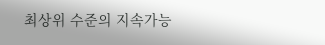최상위 수준의 지속가능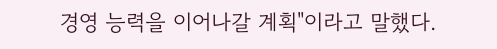경영 능력을 이어나갈 계획"이라고 말했다.